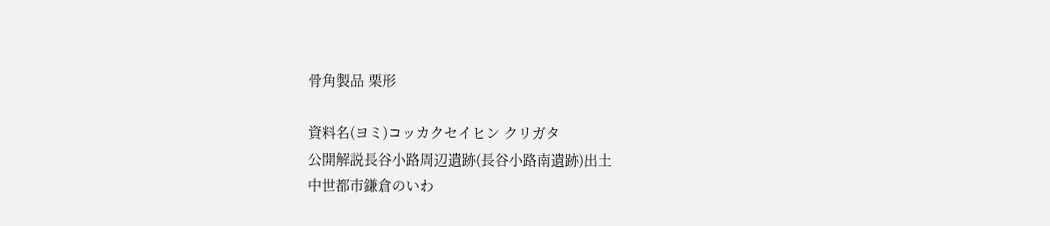骨角製品 栗形

資料名(ヨミ)コッカクセイヒン クリガタ
公開解説長谷小路周辺遺跡(長谷小路南遺跡)出土
中世都市鎌倉のいわ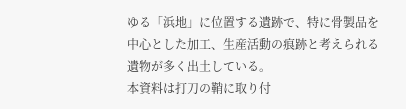ゆる「浜地」に位置する遺跡で、特に骨製品を中心とした加工、生産活動の痕跡と考えられる遺物が多く出土している。
本資料は打刀の鞘に取り付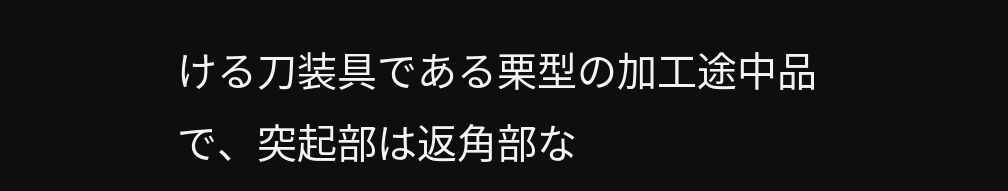ける刀装具である栗型の加工途中品で、突起部は返角部な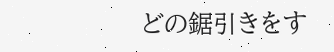どの鋸引きをす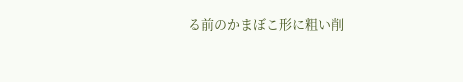る前のかまぼこ形に粗い削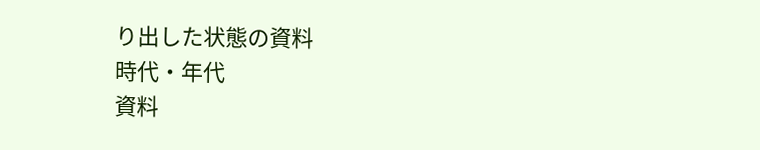り出した状態の資料
時代・年代
資料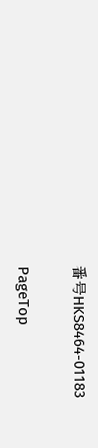番号HKS8464-01183

PageTop